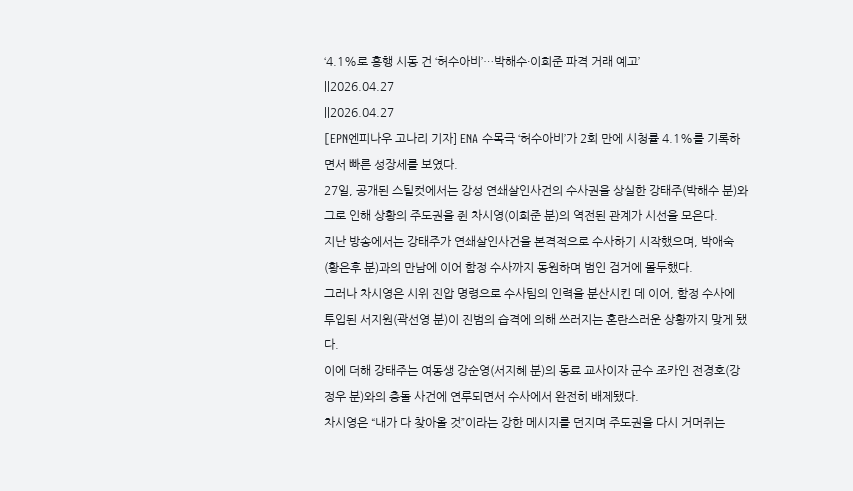‘4.1%로 흥행 시동 건 ‘허수아비’…박해수·이희준 파격 거래 예고’
||2026.04.27
||2026.04.27
[EPN엔피나우 고나리 기자] ENA 수목극 ‘허수아비’가 2회 만에 시청률 4.1%를 기록하면서 빠른 성장세를 보였다.
27일, 공개된 스틸컷에서는 강성 연쇄살인사건의 수사권을 상실한 강태주(박해수 분)와 그로 인해 상황의 주도권을 쥔 차시영(이희준 분)의 역전된 관계가 시선을 모은다.
지난 방송에서는 강태주가 연쇄살인사건을 본격적으로 수사하기 시작했으며, 박애숙(황은후 분)과의 만남에 이어 함정 수사까지 동원하며 범인 검거에 몰두했다.
그러나 차시영은 시위 진압 명령으로 수사팀의 인력을 분산시킨 데 이어, 함정 수사에 투입된 서지원(곽선영 분)이 진범의 습격에 의해 쓰러지는 혼란스러운 상황까지 맞게 됐다.
이에 더해 강태주는 여동생 강순영(서지혜 분)의 동료 교사이자 군수 조카인 전경호(강정우 분)와의 충돌 사건에 연루되면서 수사에서 완전히 배제됐다.
차시영은 “내가 다 찾아올 것”이라는 강한 메시지를 던지며 주도권을 다시 거머쥐는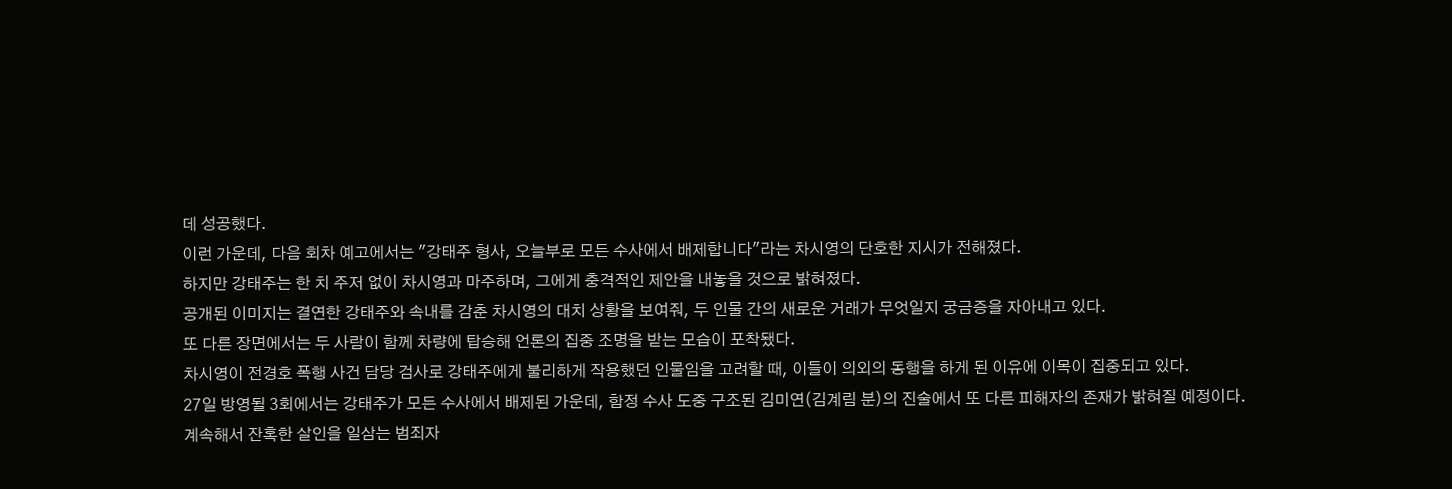데 성공했다.
이런 가운데, 다음 회차 예고에서는 "강태주 형사, 오늘부로 모든 수사에서 배제합니다"라는 차시영의 단호한 지시가 전해졌다.
하지만 강태주는 한 치 주저 없이 차시영과 마주하며, 그에게 충격적인 제안을 내놓을 것으로 밝혀졌다.
공개된 이미지는 결연한 강태주와 속내를 감춘 차시영의 대치 상황을 보여줘, 두 인물 간의 새로운 거래가 무엇일지 궁금증을 자아내고 있다.
또 다른 장면에서는 두 사람이 함께 차량에 탑승해 언론의 집중 조명을 받는 모습이 포착됐다.
차시영이 전경호 폭행 사건 담당 검사로 강태주에게 불리하게 작용했던 인물임을 고려할 때, 이들이 의외의 동행을 하게 된 이유에 이목이 집중되고 있다.
27일 방영될 3회에서는 강태주가 모든 수사에서 배제된 가운데, 함정 수사 도중 구조된 김미연(김계림 분)의 진술에서 또 다른 피해자의 존재가 밝혀질 예정이다.
계속해서 잔혹한 살인을 일삼는 범죄자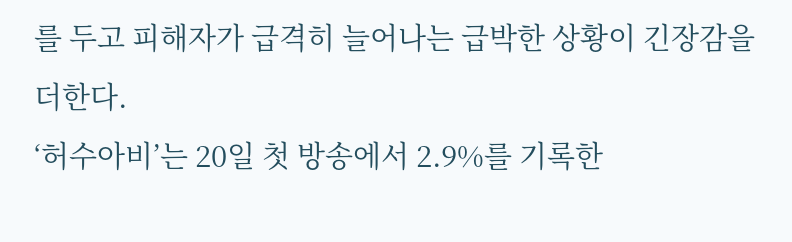를 두고 피해자가 급격히 늘어나는 급박한 상황이 긴장감을 더한다.
‘허수아비’는 20일 첫 방송에서 2.9%를 기록한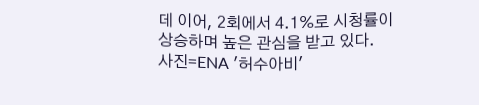데 이어, 2회에서 4.1%로 시청률이 상승하며 높은 관심을 받고 있다.
사진=ENA '허수아비'